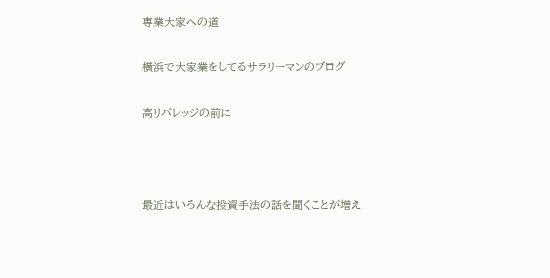専業大家への道

横浜で大家業をしてるサラリーマンのブログ

高リバレッジの前に



最近はいろんな投資手法の話を聞くことが増え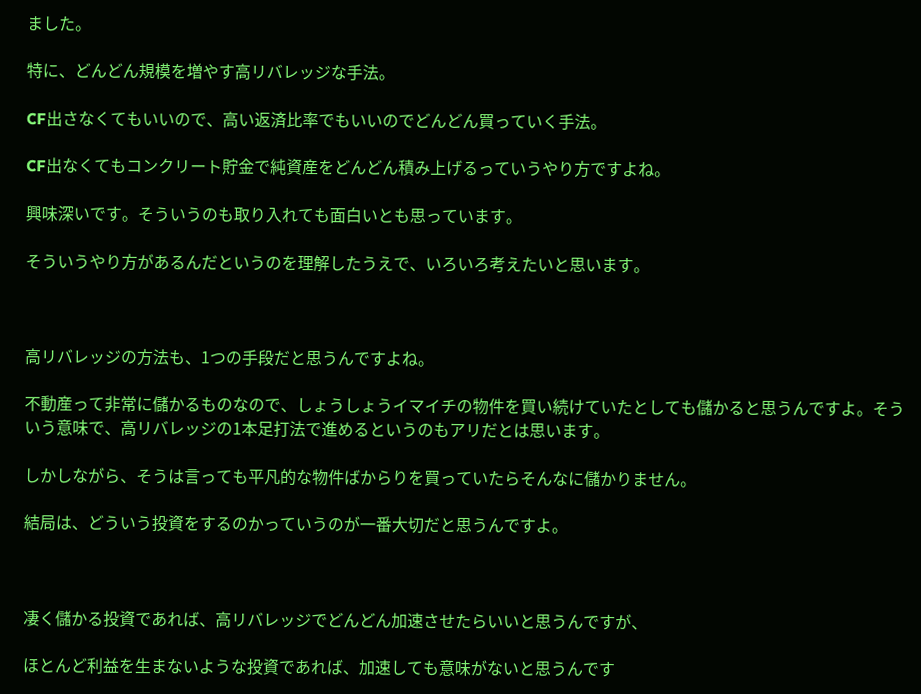ました。

特に、どんどん規模を増やす高リバレッジな手法。

CF出さなくてもいいので、高い返済比率でもいいのでどんどん買っていく手法。

CF出なくてもコンクリート貯金で純資産をどんどん積み上げるっていうやり方ですよね。

興味深いです。そういうのも取り入れても面白いとも思っています。

そういうやり方があるんだというのを理解したうえで、いろいろ考えたいと思います。



高リバレッジの方法も、1つの手段だと思うんですよね。

不動産って非常に儲かるものなので、しょうしょうイマイチの物件を買い続けていたとしても儲かると思うんですよ。そういう意味で、高リバレッジの1本足打法で進めるというのもアリだとは思います。

しかしながら、そうは言っても平凡的な物件ばからりを買っていたらそんなに儲かりません。

結局は、どういう投資をするのかっていうのが一番大切だと思うんですよ。



凄く儲かる投資であれば、高リバレッジでどんどん加速させたらいいと思うんですが、

ほとんど利益を生まないような投資であれば、加速しても意味がないと思うんです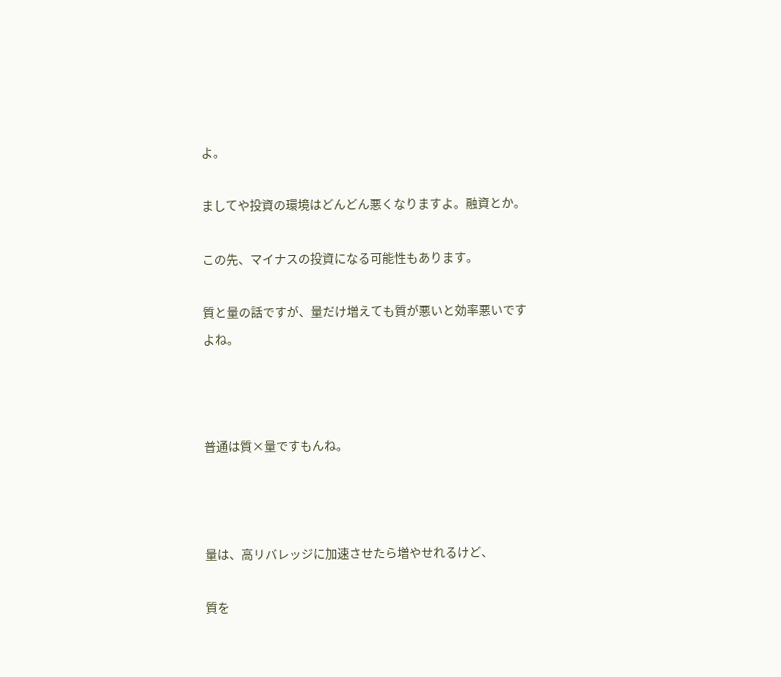よ。

ましてや投資の環境はどんどん悪くなりますよ。融資とか。

この先、マイナスの投資になる可能性もあります。

質と量の話ですが、量だけ増えても質が悪いと効率悪いですよね。



普通は質×量ですもんね。



量は、高リバレッジに加速させたら増やせれるけど、

質を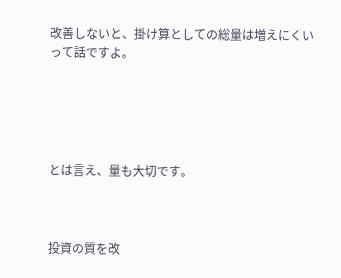改善しないと、掛け算としての総量は増えにくいって話ですよ。





とは言え、量も大切です。



投資の質を改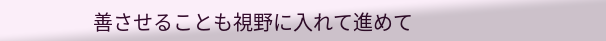善させることも視野に入れて進めて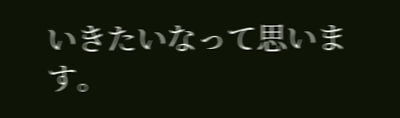いきたいなって思います。